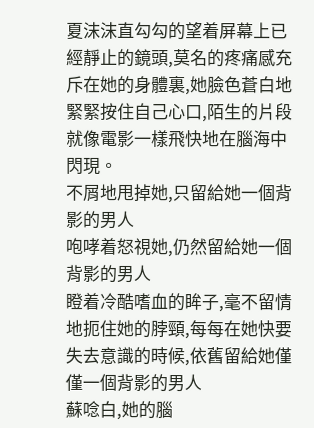夏沫沫直勾勾的望着屏幕上已經靜止的鏡頭,莫名的疼痛感充斥在她的身體裏,她臉色蒼白地緊緊按住自己心口,陌生的片段就像電影一樣飛快地在腦海中閃現。
不屑地甩掉她,只留給她一個背影的男人
咆哮着怒視她,仍然留給她一個背影的男人
瞪着冷酷嗜血的眸子,毫不留情地扼住她的脖頸,每每在她快要失去意識的時候,依舊留給她僅僅一個背影的男人
蘇唸白,她的腦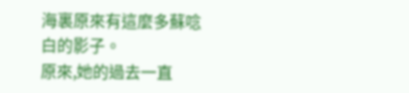海裏原來有這麼多蘇唸白的影子。
原來,她的過去一直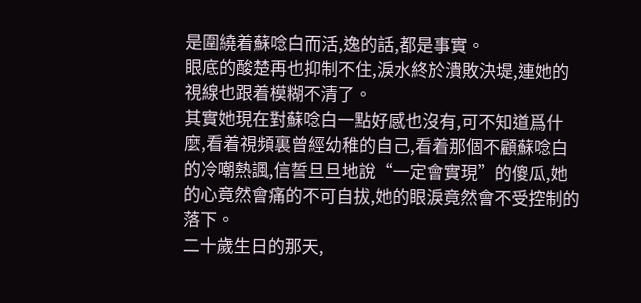是圍繞着蘇唸白而活,逸的話,都是事實。
眼底的酸楚再也抑制不住,淚水終於潰敗決堤,連她的視線也跟着模糊不清了。
其實她現在對蘇唸白一點好感也沒有,可不知道爲什麼,看着視頻裏曾經幼稚的自己,看着那個不顧蘇唸白的冷嘲熱諷,信誓旦旦地說“一定會實現”的傻瓜,她的心竟然會痛的不可自拔,她的眼淚竟然會不受控制的落下。
二十歲生日的那天,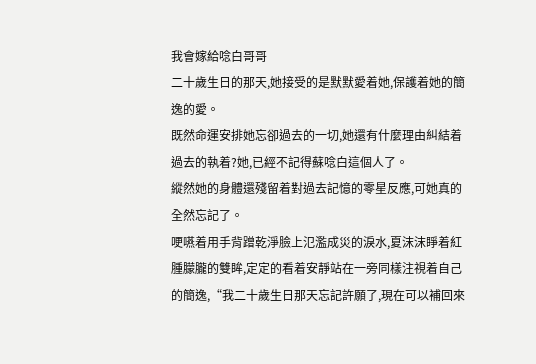我會嫁給唸白哥哥
二十歲生日的那天,她接受的是默默愛着她,保護着她的簡逸的愛。
既然命運安排她忘卻過去的一切,她還有什麼理由糾結着過去的執着?她,已經不記得蘇唸白這個人了。
縱然她的身體還殘留着對過去記憶的零星反應,可她真的全然忘記了。
哽嚥着用手背蹭乾淨臉上氾濫成災的淚水,夏沫沫睜着紅腫朦朧的雙眸,定定的看着安靜站在一旁同樣注視着自己的簡逸,“我二十歲生日那天忘記許願了,現在可以補回來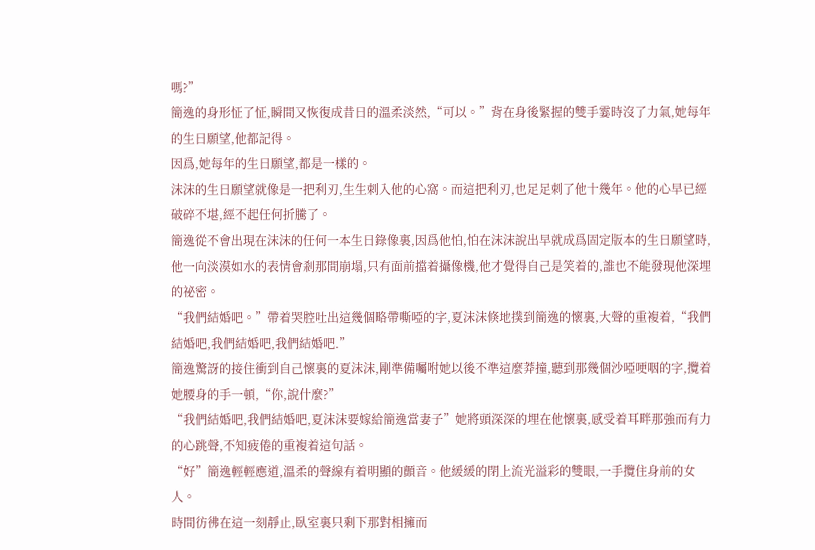嗎?”
簡逸的身形怔了怔,瞬間又恢復成昔日的溫柔淡然,“可以。”背在身後緊握的雙手霎時沒了力氣,她每年的生日願望,他都記得。
因爲,她每年的生日願望,都是一樣的。
沫沫的生日願望就像是一把利刃,生生刺入他的心窩。而這把利刃,也足足刺了他十幾年。他的心早已經破碎不堪,經不起任何折騰了。
簡逸從不會出現在沫沫的任何一本生日錄像裏,因爲他怕,怕在沫沫說出早就成爲固定版本的生日願望時,他一向淡漠如水的表情會剎那間崩塌,只有面前擋着攝像機,他才覺得自己是笑着的,誰也不能發現他深埋的祕密。
“我們結婚吧。”帶着哭腔吐出這幾個略帶嘶啞的字,夏沫沫倏地撲到簡逸的懷裏,大聲的重複着,“我們結婚吧,我們結婚吧,我們結婚吧.”
簡逸驚訝的接住衝到自己懷裏的夏沫沫,剛準備囑咐她以後不準這麼莽撞,聽到那幾個沙啞哽咽的字,攬着她腰身的手一頓,“你,說什麼?”
“我們結婚吧,我們結婚吧,夏沫沫要嫁給簡逸當妻子”她將頭深深的埋在他懷裏,感受着耳畔那強而有力的心跳聲,不知疲倦的重複着這句話。
“好”簡逸輕輕應道,溫柔的聲線有着明顯的顫音。他緩緩的閉上流光溢彩的雙眼,一手攬住身前的女人。
時間彷彿在這一刻靜止,臥室裏只剩下那對相擁而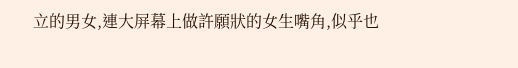立的男女,連大屏幕上做許願狀的女生嘴角,似乎也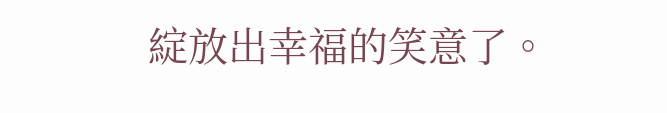綻放出幸福的笑意了。